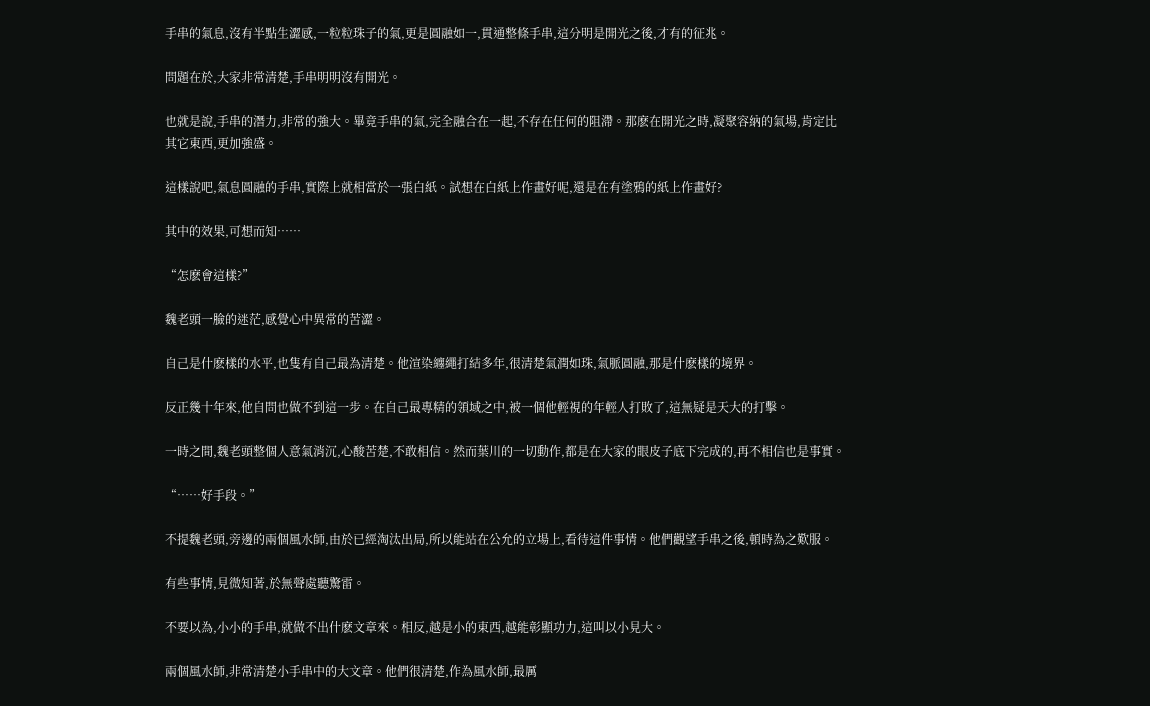手串的氣息,沒有半點生澀感,一粒粒珠子的氣,更是圓融如一,貫通整條手串,這分明是開光之後,才有的征兆。

問題在於,大家非常清楚,手串明明沒有開光。

也就是說,手串的潛力,非常的強大。畢竟手串的氣,完全融合在一起,不存在任何的阻滯。那麽在開光之時,凝聚容納的氣場,肯定比其它東西,更加強盛。

這樣說吧,氣息圓融的手串,實際上就相當於一張白紙。試想在白紙上作畫好呢,還是在有塗鴉的紙上作畫好?

其中的效果,可想而知……

“怎麽會這樣?”

魏老頭一臉的迷茫,感覺心中異常的苦澀。

自己是什麽樣的水平,也隻有自己最為清楚。他渲染纏繩打結多年,很清楚氣潤如珠,氣脈圓融,那是什麽樣的境界。

反正幾十年來,他自問也做不到這一步。在自己最專精的領域之中,被一個他輕視的年輕人打敗了,這無疑是天大的打擊。

一時之間,魏老頭整個人意氣消沉,心酸苦楚,不敢相信。然而葉川的一切動作,都是在大家的眼皮子底下完成的,再不相信也是事實。

“……好手段。”

不提魏老頭,旁邊的兩個風水師,由於已經淘汰出局,所以能站在公允的立場上,看待這件事情。他們觀望手串之後,頓時為之歎服。

有些事情,見微知著,於無聲處聽驚雷。

不要以為,小小的手串,就做不出什麽文章來。相反,越是小的東西,越能彰顯功力,這叫以小見大。

兩個風水師,非常清楚小手串中的大文章。他們很清楚,作為風水師,最厲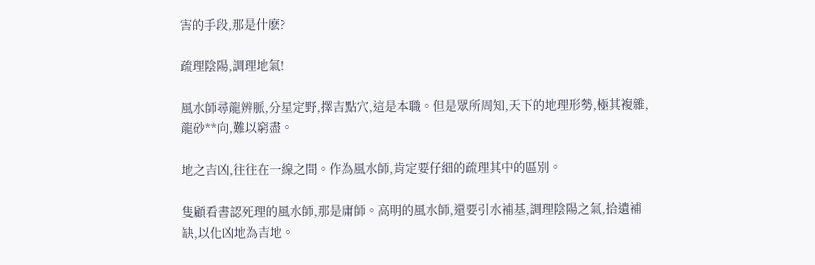害的手段,那是什麽?

疏理陰陽,調理地氣!

風水師尋龍辨脈,分星定野,擇吉點穴,這是本職。但是眾所周知,天下的地理形勢,極其複雜,龍砂**向,難以窮盡。

地之吉凶,往往在一線之間。作為風水師,肯定要仔細的疏理其中的區別。

隻顧看書認死理的風水師,那是庸師。高明的風水師,還要引水補基,調理陰陽之氣,拾遺補缺,以化凶地為吉地。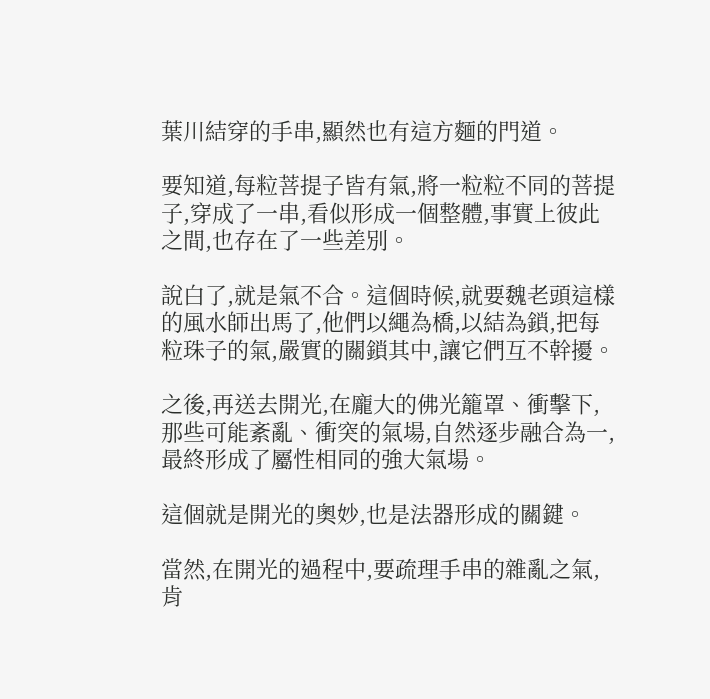葉川結穿的手串,顯然也有這方麵的門道。

要知道,每粒菩提子皆有氣,將一粒粒不同的菩提子,穿成了一串,看似形成一個整體,事實上彼此之間,也存在了一些差別。

說白了,就是氣不合。這個時候,就要魏老頭這樣的風水師出馬了,他們以繩為橋,以結為鎖,把每粒珠子的氣,嚴實的關鎖其中,讓它們互不幹擾。

之後,再送去開光,在龐大的佛光籠罩、衝擊下,那些可能紊亂、衝突的氣場,自然逐步融合為一,最終形成了屬性相同的強大氣場。

這個就是開光的奧妙,也是法器形成的關鍵。

當然,在開光的過程中,要疏理手串的雜亂之氣,肯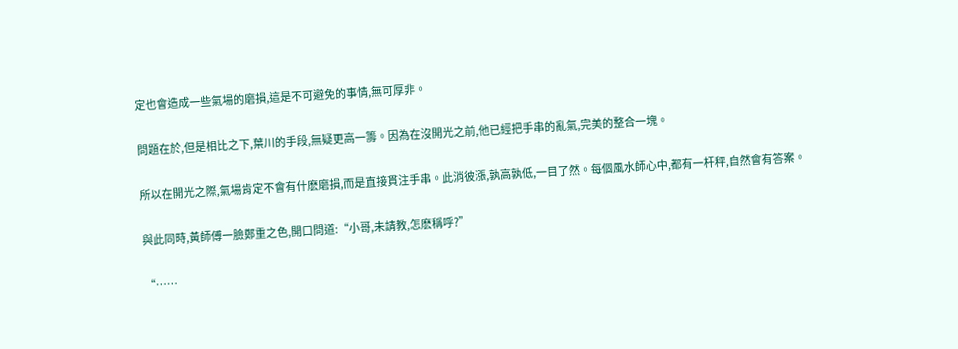定也會造成一些氣場的磨損,這是不可避免的事情,無可厚非。

問題在於,但是相比之下,葉川的手段,無疑更高一籌。因為在沒開光之前,他已經把手串的亂氣,完美的整合一塊。

所以在開光之際,氣場肯定不會有什麽磨損,而是直接貫注手串。此消彼漲,孰高孰低,一目了然。每個風水師心中,都有一杆秤,自然會有答案。

與此同時,黃師傅一臉鄭重之色,開口問道:“小哥,未請教,怎麽稱呼?”

“……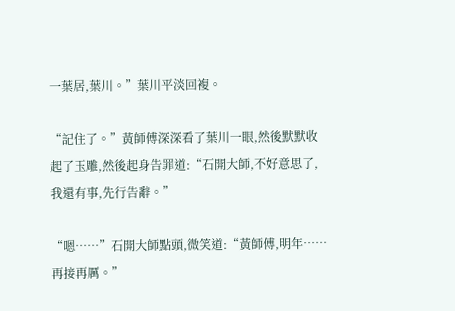一葉居,葉川。”葉川平淡回複。

“記住了。”黃師傅深深看了葉川一眼,然後默默收起了玉雕,然後起身告罪道:“石開大師,不好意思了,我還有事,先行告辭。”

“嗯……”石開大師點頭,微笑道:“黃師傅,明年……再接再厲。”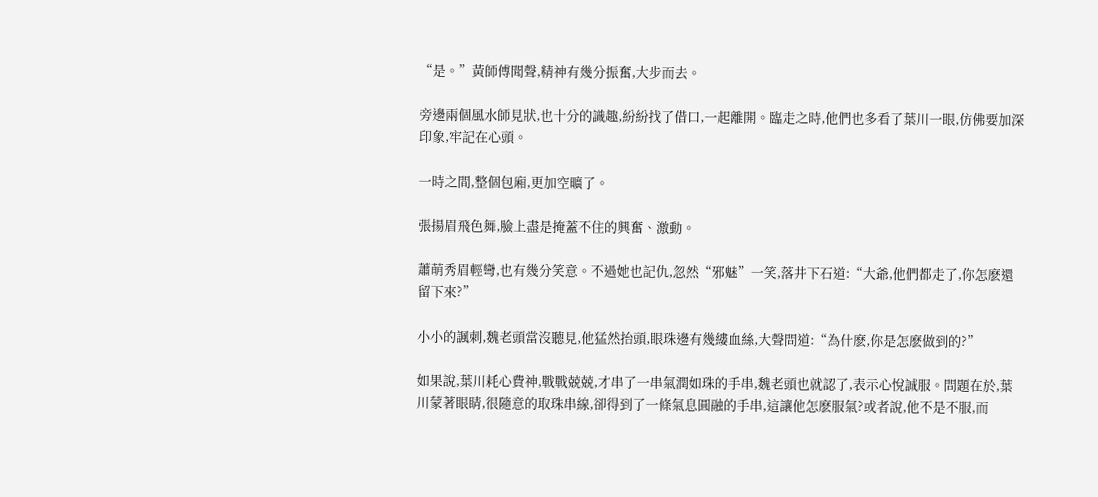“是。”黃師傅聞聲,精神有幾分振奮,大步而去。

旁邊兩個風水師見狀,也十分的識趣,紛紛找了借口,一起離開。臨走之時,他們也多看了葉川一眼,仿佛要加深印象,牢記在心頭。

一時之間,整個包廂,更加空曠了。

張揚眉飛色舞,臉上盡是掩蓋不住的興奮、激動。

蕭萌秀眉輕彎,也有幾分笑意。不過她也記仇,忽然“邪魅”一笑,落井下石道:“大爺,他們都走了,你怎麽還留下來?”

小小的諷刺,魏老頭當沒聽見,他猛然抬頭,眼珠邊有幾縷血絲,大聲問道:“為什麽,你是怎麽做到的?”

如果說,葉川耗心費神,戰戰兢兢,才串了一串氣潤如珠的手串,魏老頭也就認了,表示心悅誠服。問題在於,葉川蒙著眼睛,很隨意的取珠串線,卻得到了一條氣息圓融的手串,這讓他怎麽服氣?或者說,他不是不服,而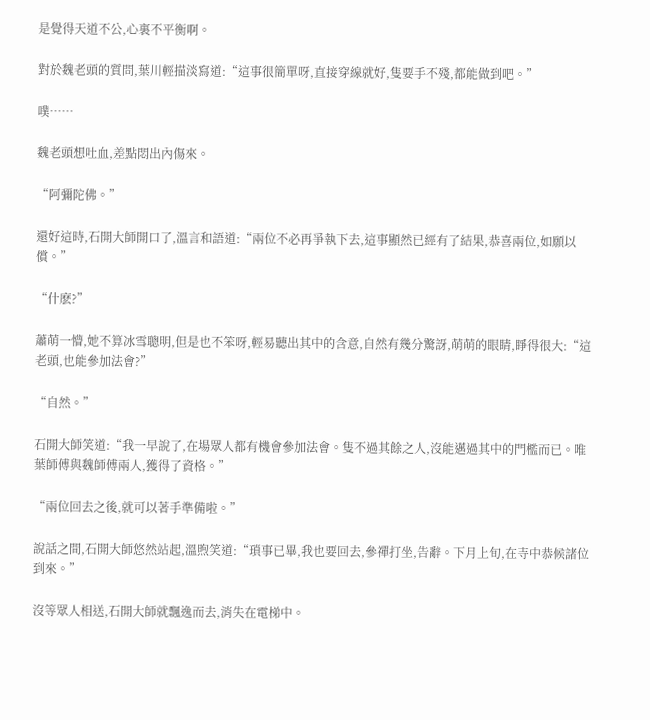是覺得天道不公,心裏不平衡啊。

對於魏老頭的質問,葉川輕描淡寫道:“這事很簡單呀,直接穿線就好,隻要手不殘,都能做到吧。”

噗……

魏老頭想吐血,差點悶出內傷來。

“阿彌陀佛。”

還好這時,石開大師開口了,溫言和語道:“兩位不必再爭執下去,這事顯然已經有了結果,恭喜兩位,如願以償。”

“什麽?”

蕭萌一懵,她不算冰雪聰明,但是也不笨呀,輕易聽出其中的含意,自然有幾分驚訝,萌萌的眼睛,睜得很大:“這老頭,也能參加法會?”

“自然。”

石開大師笑道:“我一早說了,在場眾人都有機會參加法會。隻不過其餘之人,沒能邁過其中的門檻而已。唯葉師傅與魏師傅兩人,獲得了資格。”

“兩位回去之後,就可以著手準備啦。”

說話之間,石開大師悠然站起,溫煦笑道:“瑣事已畢,我也要回去,參禪打坐,告辭。下月上旬,在寺中恭候諸位到來。”

沒等眾人相送,石開大師就飄逸而去,消失在電梯中。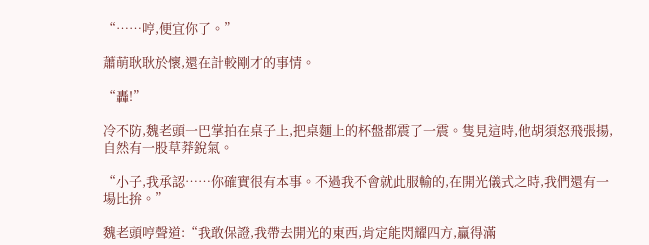“……哼,便宜你了。”

蕭萌耿耿於懷,還在計較剛才的事情。

“轟!”

冷不防,魏老頭一巴掌拍在桌子上,把桌麵上的杯盤都震了一震。隻見這時,他胡須怒飛張揚,自然有一股草莽銳氣。

“小子,我承認……你確實很有本事。不過我不會就此服輸的,在開光儀式之時,我們還有一場比拚。”

魏老頭哼聲道:“我敢保證,我帶去開光的東西,肯定能閃耀四方,贏得滿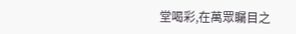堂喝彩,在萬眾矚目之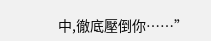中,徹底壓倒你……”